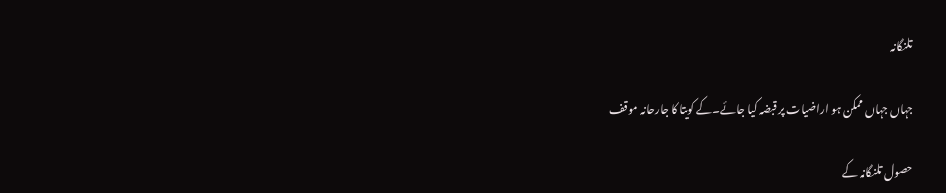تلنگانہ

جہاں جہاں ممکن ہو اراضیات پر قبضہ کیا جائے۔کے کویتا کا جارحانہ موقف

حصول تلنگانہ کے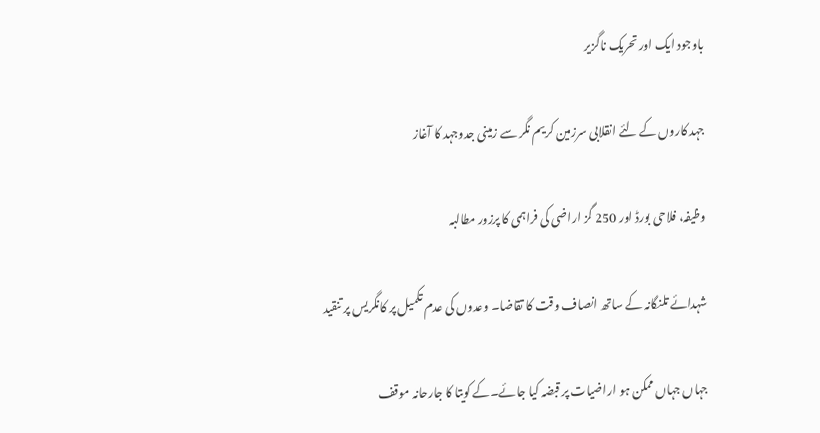باوجود ایک اور تحریک ناگزیر

جہد کاروں کے لئے انقلابی سرزمین کریم نگر سے زمینی جدوجہد کا آغاز

وظیفہ، فلاحی بورڈ اور 250 گز اراضی کی فراہمی کا پرزور مطالبہ

شہدائے تلنگانہ کے ساتھ انصاف وقت کا تقاضا۔ وعدوں کی عدم تکمیل پر کانگریس پر تنقید

جہاں جہاں ممکن ہو اراضیات پر قبضہ کیا جائے۔کے کویتا کا جارحانہ موقف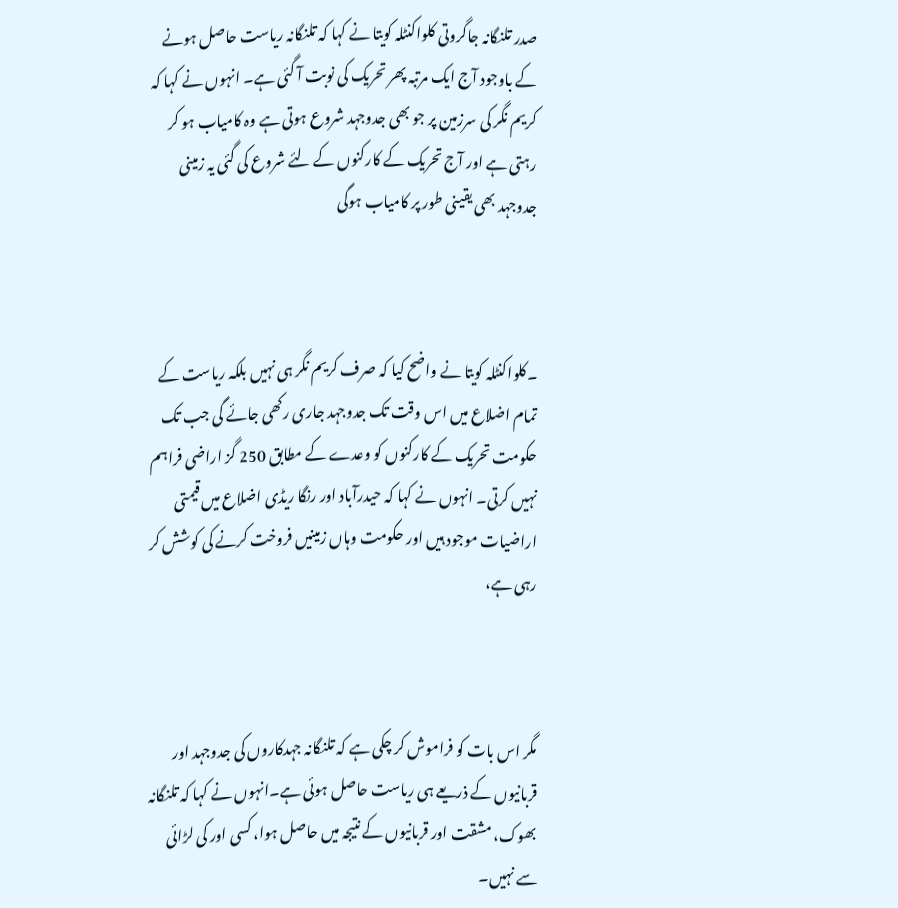صدر تلنگانہ جاگروتی کلواکنٹلہ کویتا نے کہا کہ تلنگانہ ریاست حاصل ہونے کے باوجود آج ایک مرتبہ پھر تحریک کی نوبت آ گئی ہے۔ انہوں نے کہا کہ کریم نگر کی سرزمین پر جو بھی جدوجہد شروع ہوتی ہے وہ کامیاب ہو کر رہتی ہے اور آج تحریک کے کارکنوں کے لئے شروع کی گئی یہ زمینی جدوجہد بھی یقینی طور پر کامیاب ہوگی



۔کلواکنٹلہ کویتا نے واضح کیا کہ صرف کریم نگر ہی نہیں بلکہ ریاست کے تمام اضلاع میں اس وقت تک جدوجہد جاری رکھی جائے گی جب تک حکومت تحریک کے کارکنوں کو وعدے کے مطابق 250 گز اراضی فراہم نہیں کرتی۔ انہوں نے کہا کہ حیدرآباد اور رنگا ریڈی اضلاع میں قیمتی اراضیات موجود ہیں اور حکومت وہاں زمینیں فروخت کرنے کی کوشش کر رہی ہے،



مگر اس بات کو فراموش کر چکی ہے کہ تلنگانہ جہدکاروں کی جدوجہد اور قربانیوں کے ذریعے ہی ریاست حاصل ہوئی ہے۔انہوں نے کہا کہ تلنگانہ بھوک، مشقت اور قربانیوں کے نتیجہ میں حاصل ہوا، کسی اور کی لڑائی سے نہیں۔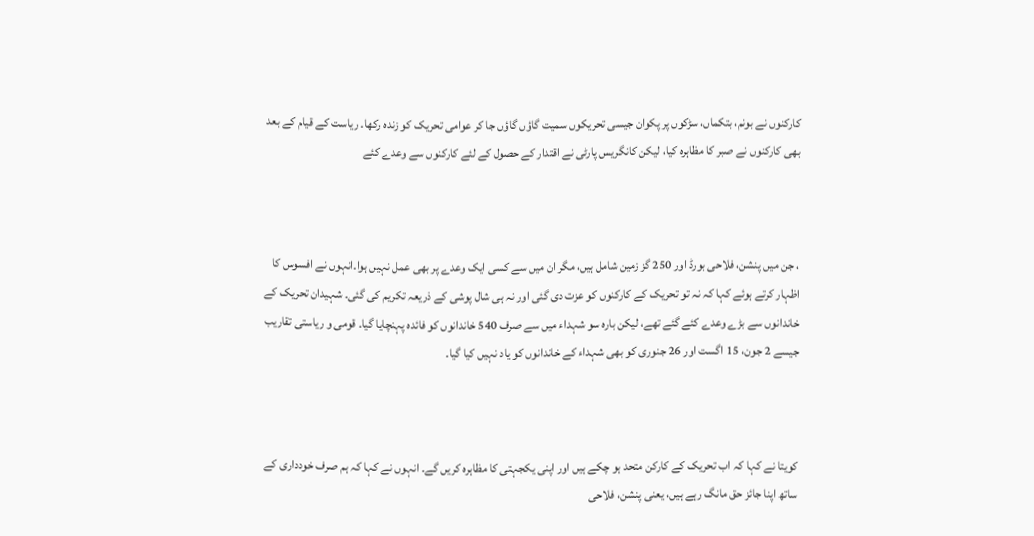کارکنوں نے بونم، بتکماں، سڑکوں پر پکوان جیسی تحریکوں سمیت گاؤں گاؤں جا کر عوامی تحریک کو زندہ رکھا۔ ریاست کے قیام کے بعد بھی کارکنوں نے صبر کا مظاہرہ کیا، لیکن کانگریس پارٹی نے اقتدار کے حصول کے لئے کارکنوں سے وعدے کئے



، جن میں پنشن، فلاحی بورڈ اور 250 گز زمین شامل ہیں، مگر ان میں سے کسی ایک وعدے پر بھی عمل نہیں ہوا۔انہوں نے افسوس کا اظہار کرتے ہوئے کہا کہ نہ تو تحریک کے کارکنوں کو عزت دی گئی اور نہ ہی شال پوشی کے ذریعہ تکریم کی گئی۔ شہیدان تحریک کے خاندانوں سے بڑے وعدے کئے گئے تھے، لیکن بارہ سو شہداء میں سے صرف 540 خاندانوں کو فائدہ پہنچایا گیا۔ قومی و ریاستی تقاریب جیسے 2 جون، 15 اگست اور 26 جنوری کو بھی شہداء کے خاندانوں کو یاد نہیں کیا گیا۔



کویتا نے کہا کہ اب تحریک کے کارکن متحد ہو چکے ہیں اور اپنی یکجہتی کا مظاہرہ کریں گے۔ انہوں نے کہا کہ ہم صرف خودداری کے ساتھ اپنا جائز حق مانگ رہے ہیں، یعنی پنشن، فلاحی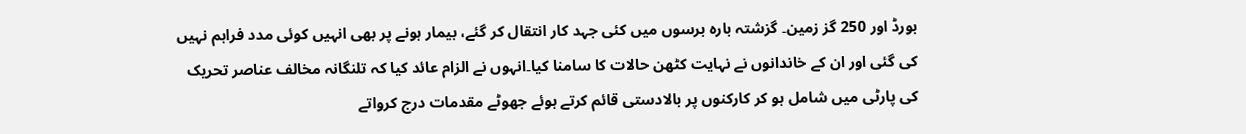بورڈ اور 250 گز زمین۔ گزشتہ بارہ برسوں میں کئی جہد کار انتقال کر گئے، بیمار ہونے پر بھی انہیں کوئی مدد فراہم نہیں کی گئی اور ان کے خاندانوں نے نہایت کٹھن حالات کا سامنا کیا۔انہوں نے الزام عائد کیا کہ تلنگانہ مخالف عناصر تحریک کی پارٹی میں شامل ہو کر کارکنوں پر بالادستی قائم کرتے ہوئے جھوٹے مقدمات درج کرواتے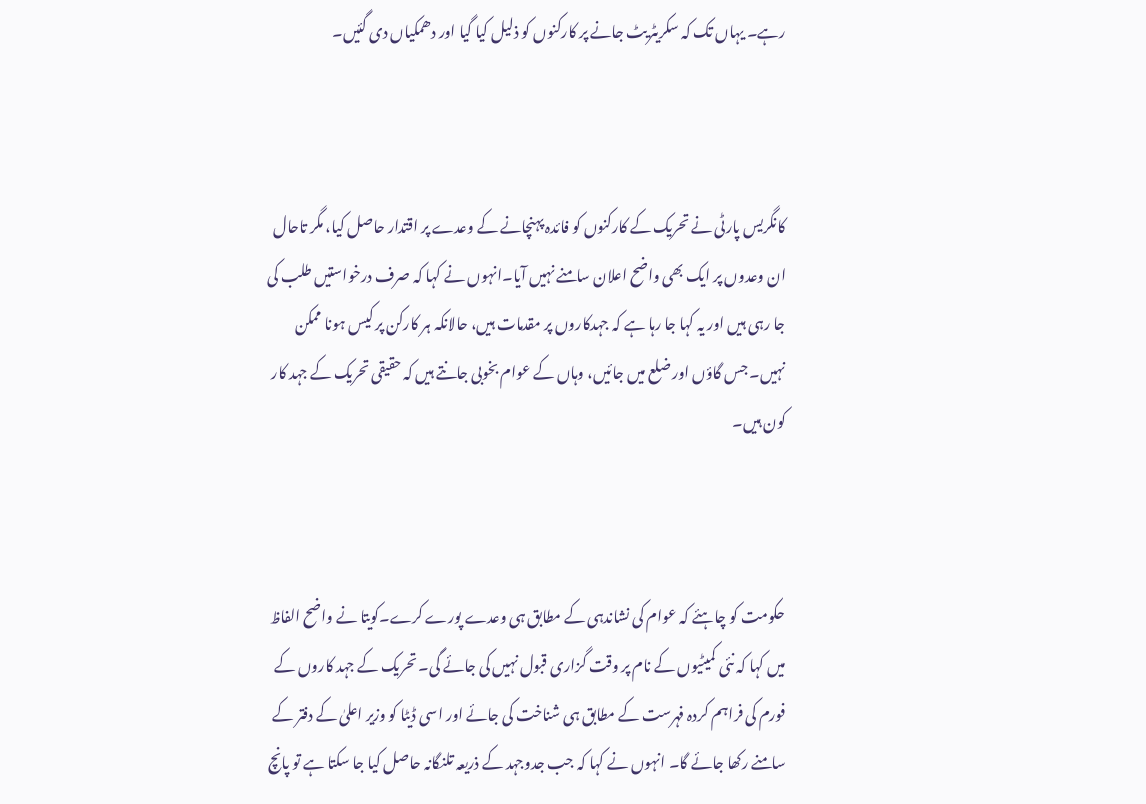رہے۔ یہاں تک کہ سکریٹریٹ جانے پر کارکنوں کو ذلیل کیا گیا اور دھمکیاں دی گئیں۔



کانگریس پارٹی نے تحریک کے کارکنوں کو فائدہ پہنچانے کے وعدے پر اقتدار حاصل کیا، مگر تاحال ان وعدوں پر ایک بھی واضح اعلان سامنے نہیں آیا۔انہوں نے کہا کہ صرف درخواستیں طلب کی جا رہی ہیں اور یہ کہا جا رہا ہے کہ جہدکاروں پر مقدمات ہیں، حالانکہ ہر کارکن پر کیس ہونا ممکن نہیں۔ جس گاؤں اور ضلع میں جائیں، وہاں کے عوام بخوبی جانتے ہیں کہ حقیقی تحریک کے جہد کار کون ہیں۔



حکومت کو چاہئے کہ عوام کی نشاندہی کے مطابق ہی وعدے پورے کرے۔کویتا نے واضح الفاظ میں کہا کہ نئی کمیٹیوں کے نام پر وقت گزاری قبول نہیں کی جائے گی۔ تحریک کے جہد کاروں کے فورم کی فراہم کردہ فہرست کے مطابق ہی شناخت کی جائے اور اسی ڈیٹا کو وزیر اعلیٰ کے دفتر کے سامنے رکھا جائے گا۔ انہوں نے کہا کہ جب جدوجہد کے ذریعہ تلنگانہ حاصل کیا جا سکتا ہے تو پانچ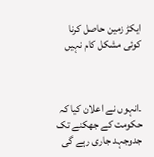ایکڑ زمین حاصل کرنا کوئی مشکل کام نہیں



۔انہوں نے اعلان کیا کہ حکومت کے جھکنے تک جدوجہد جاری رہے گی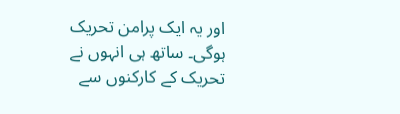اور یہ ایک پرامن تحریک ہوگی۔ ساتھ ہی انہوں نے تحریک کے کارکنوں سے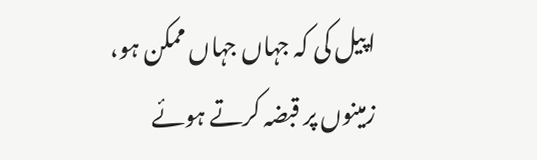اپیل کی کہ جہاں جہاں ممکن ہو، زمینوں پر قبضہ کرتے ہوئے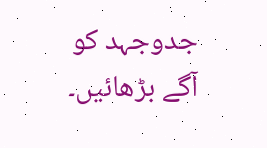جدوجہد کو آگے بڑھائیں۔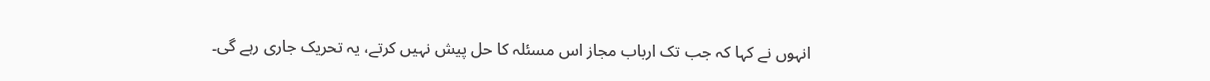انہوں نے کہا کہ جب تک ارباب مجاز اس مسئلہ کا حل پیش نہیں کرتے، یہ تحریک جاری رہے گی۔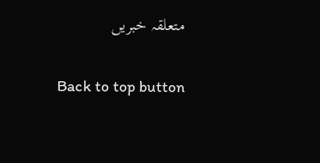متعلقہ خبریں

Back to top button